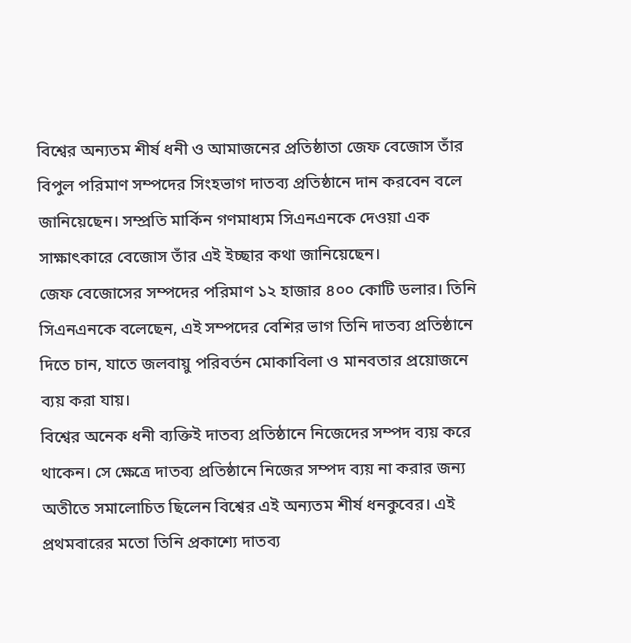বিশ্বের অন্যতম শীর্ষ ধনী ও আমাজনের প্রতিষ্ঠাতা জেফ বেজোস তাঁর বিপুল পরিমাণ সম্পদের সিংহভাগ দাতব্য প্রতিষ্ঠানে দান করবেন বলে জানিয়েছেন। সম্প্রতি মার্কিন গণমাধ্যম সিএনএনকে দেওয়া এক সাক্ষাৎকারে বেজোস তাঁর এই ইচ্ছার কথা জানিয়েছেন।
জেফ বেজোসের সম্পদের পরিমাণ ১২ হাজার ৪০০ কোটি ডলার। তিনি সিএনএনকে বলেছেন, এই সম্পদের বেশির ভাগ তিনি দাতব্য প্রতিষ্ঠানে দিতে চান, যাতে জলবায়ু পরিবর্তন মোকাবিলা ও মানবতার প্রয়োজনে ব্যয় করা যায়।
বিশ্বের অনেক ধনী ব্যক্তিই দাতব্য প্রতিষ্ঠানে নিজেদের সম্পদ ব্যয় করে থাকেন। সে ক্ষেত্রে দাতব্য প্রতিষ্ঠানে নিজের সম্পদ ব্যয় না করার জন্য অতীতে সমালোচিত ছিলেন বিশ্বের এই অন্যতম শীর্ষ ধনকুবের। এই প্রথমবারের মতো তিনি প্রকাশ্যে দাতব্য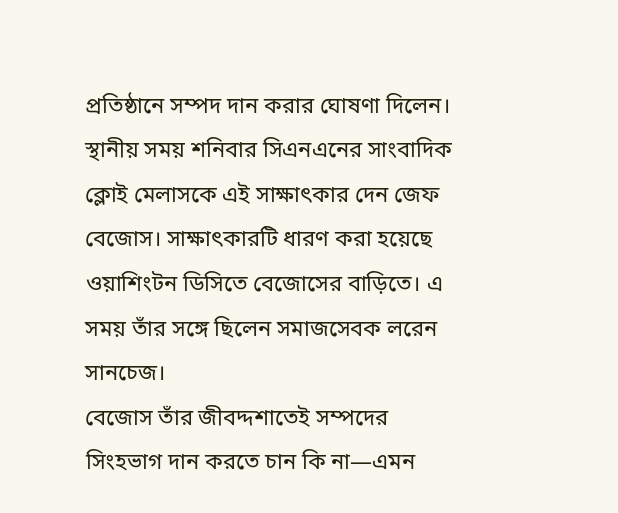প্রতিষ্ঠানে সম্পদ দান করার ঘোষণা দিলেন।
স্থানীয় সময় শনিবার সিএনএনের সাংবাদিক ক্লোই মেলাসকে এই সাক্ষাৎকার দেন জেফ বেজোস। সাক্ষাৎকারটি ধারণ করা হয়েছে ওয়াশিংটন ডিসিতে বেজোসের বাড়িতে। এ সময় তাঁর সঙ্গে ছিলেন সমাজসেবক লরেন সানচেজ।
বেজোস তাঁর জীবদ্দশাতেই সম্পদের সিংহভাগ দান করতে চান কি না—এমন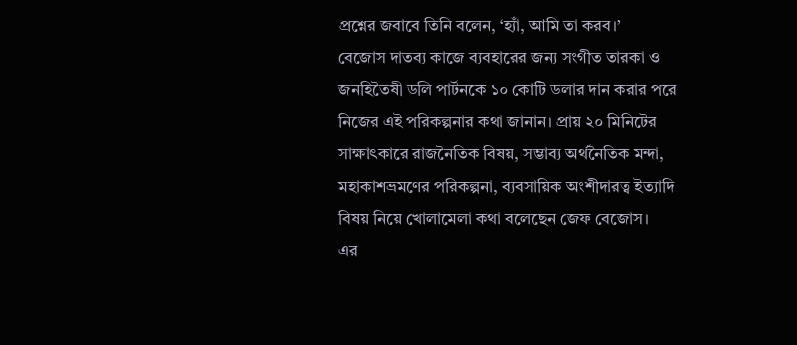প্রশ্নের জবাবে তিনি বলেন, ‘হ্যাঁ, আমি তা করব।’
বেজোস দাতব্য কাজে ব্যবহারের জন্য সংগীত তারকা ও জনহিতৈষী ডলি পার্টনকে ১০ কোটি ডলার দান করার পরে নিজের এই পরিকল্পনার কথা জানান। প্রায় ২০ মিনিটের সাক্ষাৎকারে রাজনৈতিক বিষয়, সম্ভাব্য অর্থনৈতিক মন্দা, মহাকাশভ্রমণের পরিকল্পনা, ব্যবসায়িক অংশীদারত্ব ইত্যাদি বিষয় নিয়ে খোলামেলা কথা বলেছেন জেফ বেজোস।
এর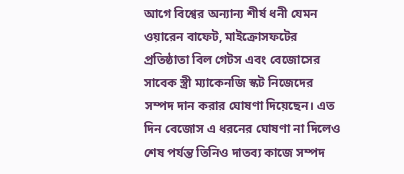আগে বিশ্বের অন্যান্য শীর্ষ ধনী যেমন ওয়ারেন বাফেট, মাইক্রোসফটের প্রতিষ্ঠাতা বিল গেটস এবং বেজোসের সাবেক স্ত্রী ম্যাকেনজি স্কট নিজেদের সম্পদ দান করার ঘোষণা দিয়েছেন। এত দিন বেজোস এ ধরনের ঘোষণা না দিলেও শেষ পর্যন্ত তিনিও দাতব্য কাজে সম্পদ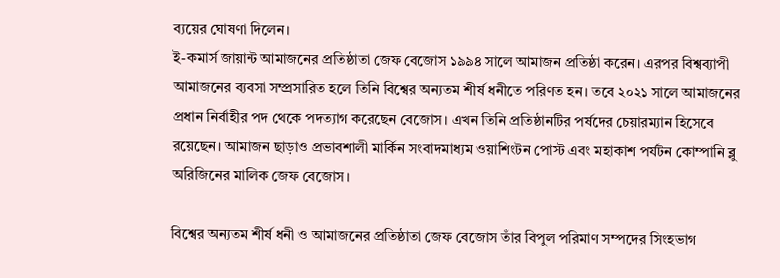ব্যয়ের ঘোষণা দিলেন।
ই-কমার্স জায়ান্ট আমাজনের প্রতিষ্ঠাতা জেফ বেজোস ১৯৯৪ সালে আমাজন প্রতিষ্ঠা করেন। এরপর বিশ্বব্যাপী আমাজনের ব্যবসা সম্প্রসারিত হলে তিনি বিশ্বের অন্যতম শীর্ষ ধনীতে পরিণত হন। তবে ২০২১ সালে আমাজনের প্রধান নির্বাহীর পদ থেকে পদত্যাগ করেছেন বেজোস। এখন তিনি প্রতিষ্ঠানটির পর্ষদের চেয়ারম্যান হিসেবে রয়েছেন। আমাজন ছাড়াও প্রভাবশালী মার্কিন সংবাদমাধ্যম ওয়াশিংটন পোস্ট এবং মহাকাশ পর্যটন কোম্পানি ব্লু অরিজিনের মালিক জেফ বেজোস।

বিশ্বের অন্যতম শীর্ষ ধনী ও আমাজনের প্রতিষ্ঠাতা জেফ বেজোস তাঁর বিপুল পরিমাণ সম্পদের সিংহভাগ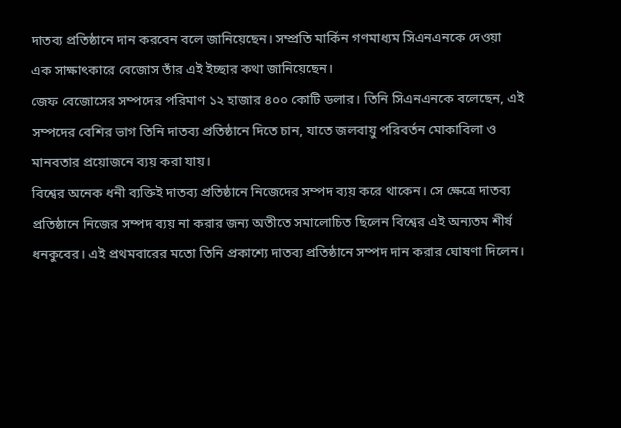দাতব্য প্রতিষ্ঠানে দান করবেন বলে জানিয়েছেন। সম্প্রতি মার্কিন গণমাধ্যম সিএনএনকে দেওয়া এক সাক্ষাৎকারে বেজোস তাঁর এই ইচ্ছার কথা জানিয়েছেন।
জেফ বেজোসের সম্পদের পরিমাণ ১২ হাজার ৪০০ কোটি ডলার। তিনি সিএনএনকে বলেছেন, এই সম্পদের বেশির ভাগ তিনি দাতব্য প্রতিষ্ঠানে দিতে চান, যাতে জলবায়ু পরিবর্তন মোকাবিলা ও মানবতার প্রয়োজনে ব্যয় করা যায়।
বিশ্বের অনেক ধনী ব্যক্তিই দাতব্য প্রতিষ্ঠানে নিজেদের সম্পদ ব্যয় করে থাকেন। সে ক্ষেত্রে দাতব্য প্রতিষ্ঠানে নিজের সম্পদ ব্যয় না করার জন্য অতীতে সমালোচিত ছিলেন বিশ্বের এই অন্যতম শীর্ষ ধনকুবের। এই প্রথমবারের মতো তিনি প্রকাশ্যে দাতব্য প্রতিষ্ঠানে সম্পদ দান করার ঘোষণা দিলেন।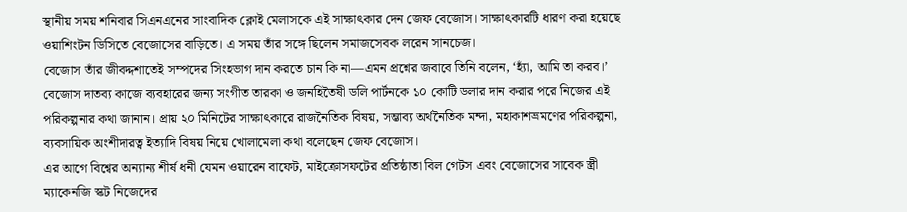স্থানীয় সময় শনিবার সিএনএনের সাংবাদিক ক্লোই মেলাসকে এই সাক্ষাৎকার দেন জেফ বেজোস। সাক্ষাৎকারটি ধারণ করা হয়েছে ওয়াশিংটন ডিসিতে বেজোসের বাড়িতে। এ সময় তাঁর সঙ্গে ছিলেন সমাজসেবক লরেন সানচেজ।
বেজোস তাঁর জীবদ্দশাতেই সম্পদের সিংহভাগ দান করতে চান কি না—এমন প্রশ্নের জবাবে তিনি বলেন, ‘হ্যাঁ, আমি তা করব।’
বেজোস দাতব্য কাজে ব্যবহারের জন্য সংগীত তারকা ও জনহিতৈষী ডলি পার্টনকে ১০ কোটি ডলার দান করার পরে নিজের এই পরিকল্পনার কথা জানান। প্রায় ২০ মিনিটের সাক্ষাৎকারে রাজনৈতিক বিষয়, সম্ভাব্য অর্থনৈতিক মন্দা, মহাকাশভ্রমণের পরিকল্পনা, ব্যবসায়িক অংশীদারত্ব ইত্যাদি বিষয় নিয়ে খোলামেলা কথা বলেছেন জেফ বেজোস।
এর আগে বিশ্বের অন্যান্য শীর্ষ ধনী যেমন ওয়ারেন বাফেট, মাইক্রোসফটের প্রতিষ্ঠাতা বিল গেটস এবং বেজোসের সাবেক স্ত্রী ম্যাকেনজি স্কট নিজেদের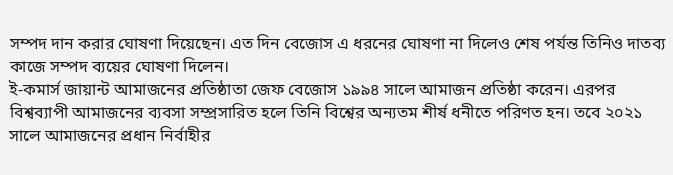সম্পদ দান করার ঘোষণা দিয়েছেন। এত দিন বেজোস এ ধরনের ঘোষণা না দিলেও শেষ পর্যন্ত তিনিও দাতব্য কাজে সম্পদ ব্যয়ের ঘোষণা দিলেন।
ই-কমার্স জায়ান্ট আমাজনের প্রতিষ্ঠাতা জেফ বেজোস ১৯৯৪ সালে আমাজন প্রতিষ্ঠা করেন। এরপর বিশ্বব্যাপী আমাজনের ব্যবসা সম্প্রসারিত হলে তিনি বিশ্বের অন্যতম শীর্ষ ধনীতে পরিণত হন। তবে ২০২১ সালে আমাজনের প্রধান নির্বাহীর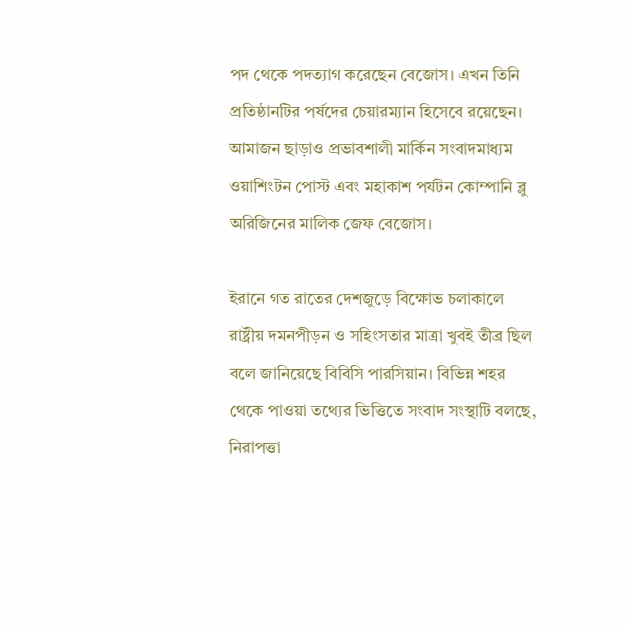পদ থেকে পদত্যাগ করেছেন বেজোস। এখন তিনি প্রতিষ্ঠানটির পর্ষদের চেয়ারম্যান হিসেবে রয়েছেন। আমাজন ছাড়াও প্রভাবশালী মার্কিন সংবাদমাধ্যম ওয়াশিংটন পোস্ট এবং মহাকাশ পর্যটন কোম্পানি ব্লু অরিজিনের মালিক জেফ বেজোস।

ইরানে গত রাতের দেশজুড়ে বিক্ষোভ চলাকালে রাষ্ট্রীয় দমনপীড়ন ও সহিংসতার মাত্রা খুবই তীব্র ছিল বলে জানিয়েছে বিবিসি পারসিয়ান। বিভিন্ন শহর থেকে পাওয়া তথ্যের ভিত্তিতে সংবাদ সংস্থাটি বলছে, নিরাপত্তা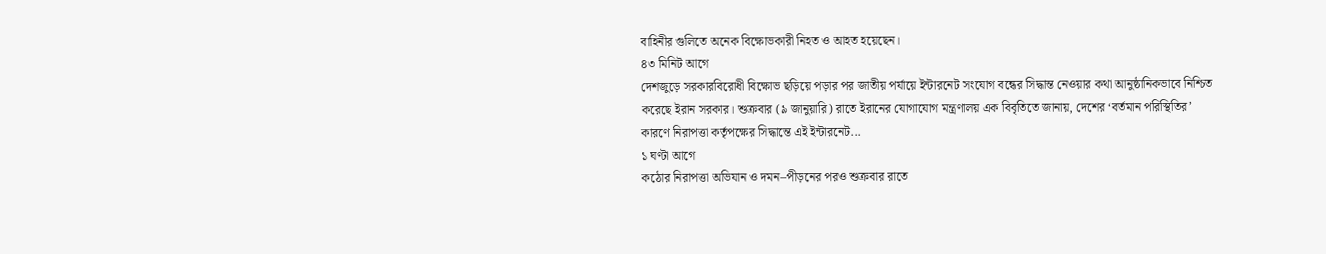বাহিনীর গুলিতে অনেক বিক্ষোভকারী নিহত ও আহত হয়েছেন।
৪৩ মিনিট আগে
দেশজুড়ে সরকারবিরোধী বিক্ষোভ ছড়িয়ে পড়ার পর জাতীয় পর্যায়ে ইন্টারনেট সংযোগ বন্ধের সিদ্ধান্ত নেওয়ার কথা আনুষ্ঠানিকভাবে নিশ্চিত করেছে ইরান সরকার। শুক্রবার (৯ জানুয়ারি) রাতে ইরানের যোগাযোগ মন্ত্রণালয় এক বিবৃতিতে জানায়, দেশের ‘বর্তমান পরিস্থিতির’ কারণে নিরাপত্তা কর্তৃপক্ষের সিদ্ধান্তে এই ইন্টারনেট...
১ ঘণ্টা আগে
কঠোর নিরাপত্তা অভিযান ও দমন–পীড়নের পরও শুক্রবার রাতে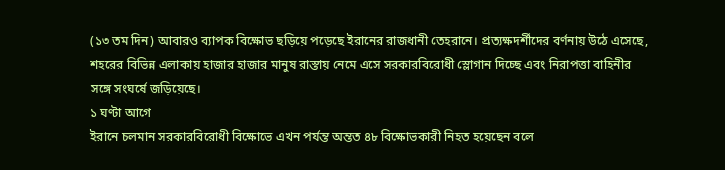(১৩ তম দিন) আবারও ব্যাপক বিক্ষোভ ছড়িয়ে পড়েছে ইরানের রাজধানী তেহরানে। প্রত্যক্ষদর্শীদের বর্ণনায় উঠে এসেছে, শহরের বিভিন্ন এলাকায় হাজার হাজার মানুষ রাস্তায় নেমে এসে সরকারবিরোধী স্লোগান দিচ্ছে এবং নিরাপত্তা বাহিনীর সঙ্গে সংঘর্ষে জড়িয়েছে।
১ ঘণ্টা আগে
ইরানে চলমান সরকারবিরোধী বিক্ষোভে এখন পর্যন্ত অন্তত ৪৮ বিক্ষোভকারী নিহত হয়েছেন বলে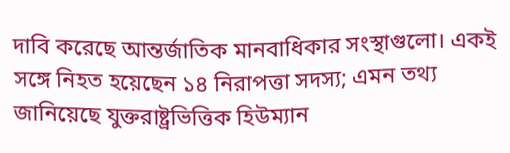দাবি করেছে আন্তর্জাতিক মানবাধিকার সংস্থাগুলো। একই সঙ্গে নিহত হয়েছেন ১৪ নিরাপত্তা সদস্য; এমন তথ্য জানিয়েছে যুক্তরাষ্ট্রভিত্তিক হিউম্যান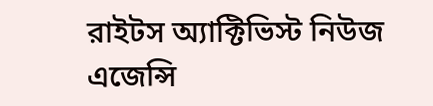রাইটস অ্যাক্টিভিস্ট নিউজ এজেন্সি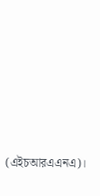(এইচআরএএনএ)।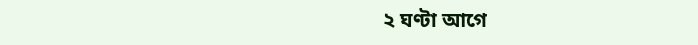২ ঘণ্টা আগে